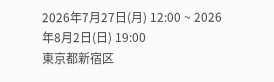2026年7月27日(月) 12:00 ~ 2026年8月2日(日) 19:00
東京都新宿区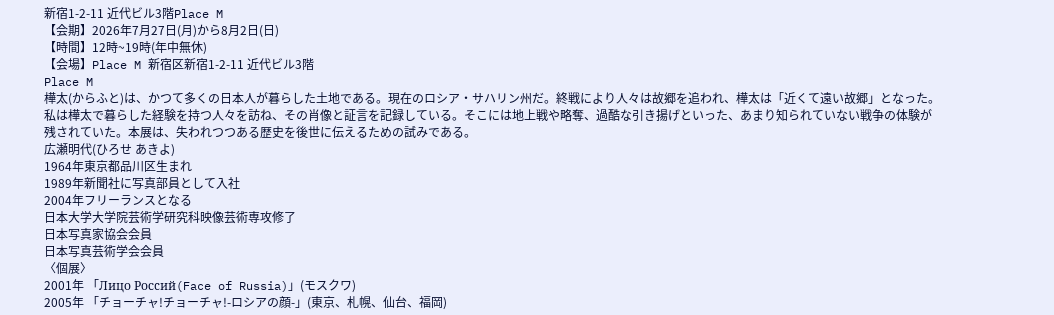新宿1-2-11 近代ビル3階Place M
【会期】2026年7月27日(月)から8月2日(日)
【時間】12時~19時(年中無休)
【会場】Place M 新宿区新宿1-2-11 近代ビル3階
Place M
樺太(からふと)は、かつて多くの日本人が暮らした土地である。現在のロシア・サハリン州だ。終戦により人々は故郷を追われ、樺太は「近くて遠い故郷」となった。私は樺太で暮らした経験を持つ人々を訪ね、その肖像と証言を記録している。そこには地上戦や略奪、過酷な引き揚げといった、あまり知られていない戦争の体験が残されていた。本展は、失われつつある歴史を後世に伝えるための試みである。
広瀬明代(ひろせ あきよ)
1964年東京都品川区生まれ
1989年新聞社に写真部員として入社
2004年フリーランスとなる
日本大学大学院芸術学研究科映像芸術専攻修了
日本写真家協会会員
日本写真芸術学会会員
〈個展〉
2001年 「Лицо Росcий(Face of Russia)」(モスクワ)
2005年 「チョーチャ!チョーチャ!-ロシアの顔-」(東京、札幌、仙台、福岡)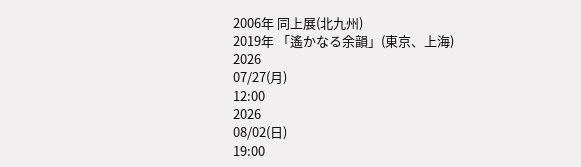2006年 同上展(北九州)
2019年 「遙かなる余韻」(東京、上海)
2026
07/27(月)
12:00
2026
08/02(日)
19:00